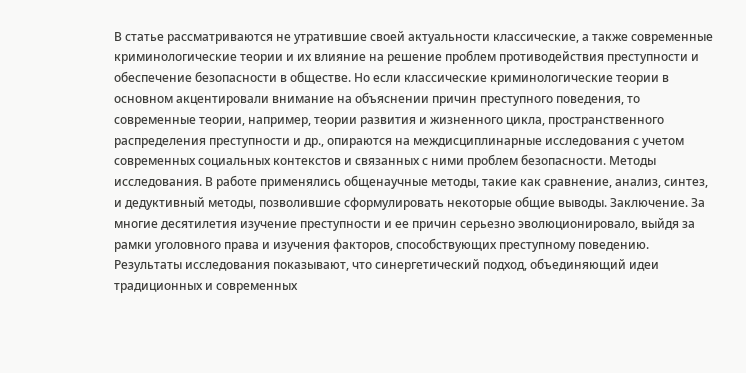В статье рассматриваются не утратившие своей актуальности классические, а также современные криминологические теории и их влияние на решение проблем противодействия преступности и обеспечение безопасности в обществе. Но если классические криминологические теории в основном акцентировали внимание на объяснении причин преступного поведения, то современные теории, например, теории развития и жизненного цикла, пространственного распределения преступности и др., опираются на междисциплинарные исследования с учетом современных социальных контекстов и связанных с ними проблем безопасности. Методы исследования. В работе применялись общенаучные методы, такие как сравнение, анализ, синтез, и дедуктивный методы, позволившие сформулировать некоторые общие выводы. Заключение. За многие десятилетия изучение преступности и ее причин серьезно эволюционировало, выйдя за рамки уголовного права и изучения факторов, способствующих преступному поведению. Результаты исследования показывают, что синергетический подход, объединяющий идеи традиционных и современных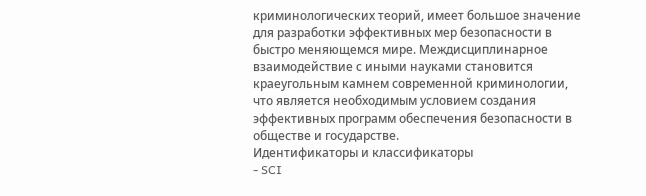криминологических теорий, имеет большое значение для разработки эффективных мер безопасности в быстро меняющемся мире. Междисциплинарное взаимодействие с иными науками становится краеугольным камнем современной криминологии, что является необходимым условием создания эффективных программ обеспечения безопасности в обществе и государстве.
Идентификаторы и классификаторы
- SCI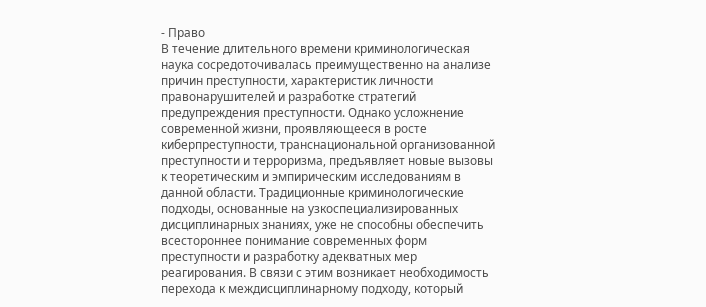- Право
В течение длительного времени криминологическая наука сосредоточивалась преимущественно на анализе причин преступности, характеристик личности правонарушителей и разработке стратегий предупреждения преступности. Однако усложнение современной жизни, проявляющееся в росте киберпреступности, транснациональной организованной преступности и терроризма, предъявляет новые вызовы к теоретическим и эмпирическим исследованиям в данной области. Традиционные криминологические подходы, основанные на узкоспециализированных дисциплинарных знаниях, уже не способны обеспечить всестороннее понимание современных форм преступности и разработку адекватных мер реагирования. В связи с этим возникает необходимость перехода к междисциплинарному подходу, который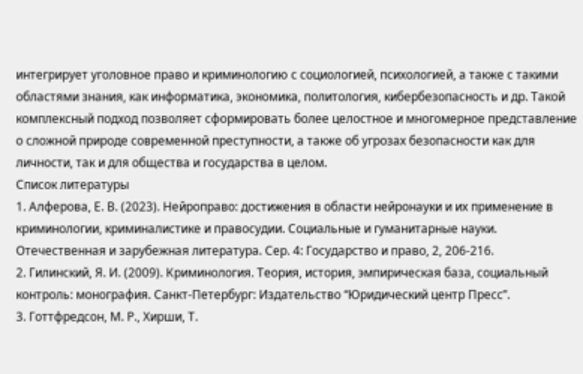интегрирует уголовное право и криминологию с социологией, психологией, а также с такими областями знания, как информатика, экономика, политология, кибербезопасность и др. Такой комплексный подход позволяет сформировать более целостное и многомерное представление о сложной природе современной преступности, а также об угрозах безопасности как для личности, так и для общества и государства в целом.
Список литературы
1. Алферова, Е. В. (2023). Нейроправо: достижения в области нейронауки и их применение в криминологии, криминалистике и правосудии. Социальные и гуманитарные науки. Отечественная и зарубежная литература. Сер. 4: Государство и право, 2, 206-216.
2. Гилинский, Я. И. (2009). Криминология. Теория, история, эмпирическая база, социальный контроль: монография. Санкт-Петербург: Издательство “Юридический центр Пресс”.
3. Готтфредсон, М. Р., Хирши, Т.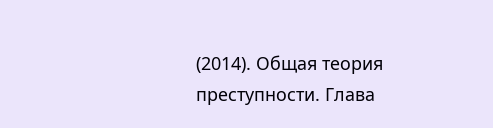(2014). Общая теория преступности. Глава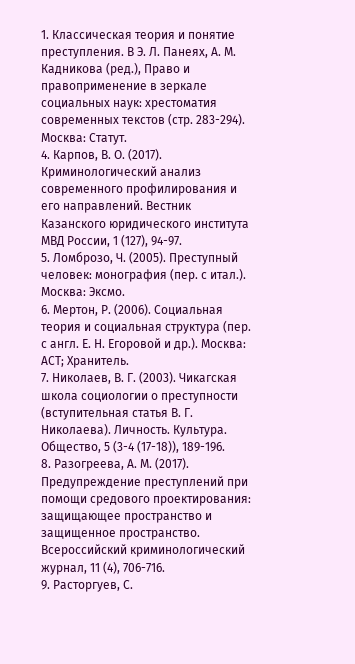1. Классическая теория и понятие преступления. В Э. Л. Панеях, А. М. Кадникова (ред.), Право и правоприменение в зеркале социальных наук: хрестоматия современных текстов (стр. 283-294). Москва: Статут.
4. Карпов, В. О. (2017). Криминологический анализ современного профилирования и его направлений. Вестник Казанского юридического института МВД России, 1 (127), 94-97.
5. Ломброзо, Ч. (2005). Преступный человек: монография (пер. с итал.). Москва: Эксмо.
6. Мертон, Р. (2006). Социальная теория и социальная структура (пер. с англ. Е. Н. Егоровой и др.). Москва: АСТ; Хранитель.
7. Николаев, В. Г. (2003). Чикагская школа социологии о преступности (вступительная статья В. Г. Николаева). Личность. Культура. Общество, 5 (3-4 (17-18)), 189-196.
8. Разогреева, А. М. (2017). Предупреждение преступлений при помощи средового проектирования: защищающее пространство и защищенное пространство. Всероссийский криминологический журнал, 11 (4), 706-716.
9. Расторгуев, С.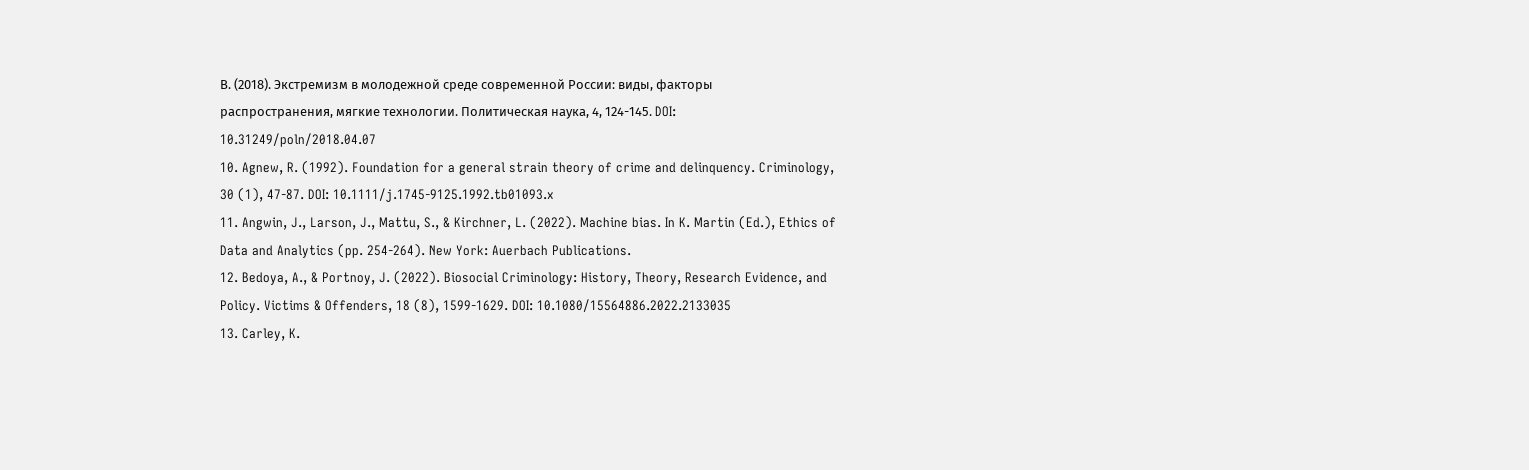В. (2018). Экстремизм в молодежной среде современной России: виды, факторы распространения, мягкие технологии. Политическая наука, 4, 124-145. DOI: 10.31249/poln/2018.04.07
10. Agnew, R. (1992). Foundation for a general strain theory of crime and delinquency. Criminology, 30 (1), 47-87. DOI: 10.1111/j.1745-9125.1992.tb01093.x
11. Angwin, J., Larson, J., Mattu, S., & Kirchner, L. (2022). Machine bias. In K. Martin (Ed.), Ethics of Data and Analytics (pp. 254-264). New York: Auerbach Publications.
12. Bedoya, A., & Portnoy, J. (2022). Biosocial Criminology: History, Theory, Research Evidence, and Policy. Victims & Offenders, 18 (8), 1599-1629. DOI: 10.1080/15564886.2022.2133035
13. Carley, K.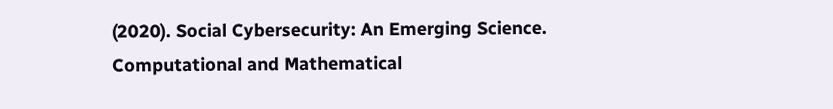(2020). Social Cybersecurity: An Emerging Science. Computational and Mathematical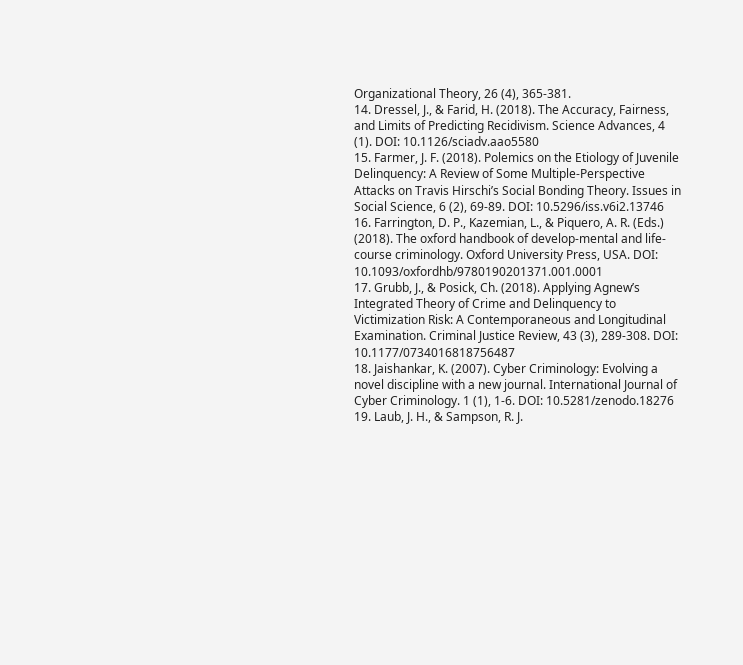Organizational Theory, 26 (4), 365-381.
14. Dressel, J., & Farid, H. (2018). The Accuracy, Fairness, and Limits of Predicting Recidivism. Science Advances, 4 (1). DOI: 10.1126/sciadv.aao5580
15. Farmer, J. F. (2018). Polemics on the Etiology of Juvenile Delinquency: A Review of Some Multiple-Perspective Attacks on Travis Hirschi’s Social Bonding Theory. Issues in Social Science, 6 (2), 69-89. DOI: 10.5296/iss.v6i2.13746
16. Farrington, D. P., Kazemian, L., & Piquero, A. R. (Eds.) (2018). The oxford handbook of develop-mental and life-course criminology. Oxford University Press, USA. DOI: 10.1093/oxfordhb/9780190201371.001.0001
17. Grubb, J., & Posick, Ch. (2018). Applying Agnew’s Integrated Theory of Crime and Delinquency to Victimization Risk: A Contemporaneous and Longitudinal Examination. Criminal Justice Review, 43 (3), 289-308. DOI: 10.1177/0734016818756487
18. Jaishankar, K. (2007). Cyber Criminology: Evolving a novel discipline with a new journal. International Journal of Cyber Criminology. 1 (1), 1-6. DOI: 10.5281/zenodo.18276
19. Laub, J. H., & Sampson, R. J.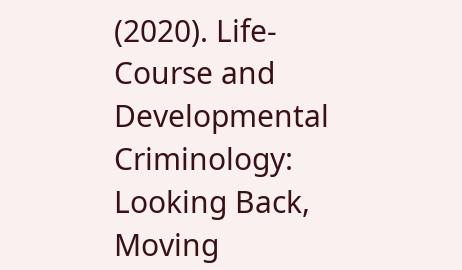(2020). Life-Course and Developmental Criminology: Looking Back, Moving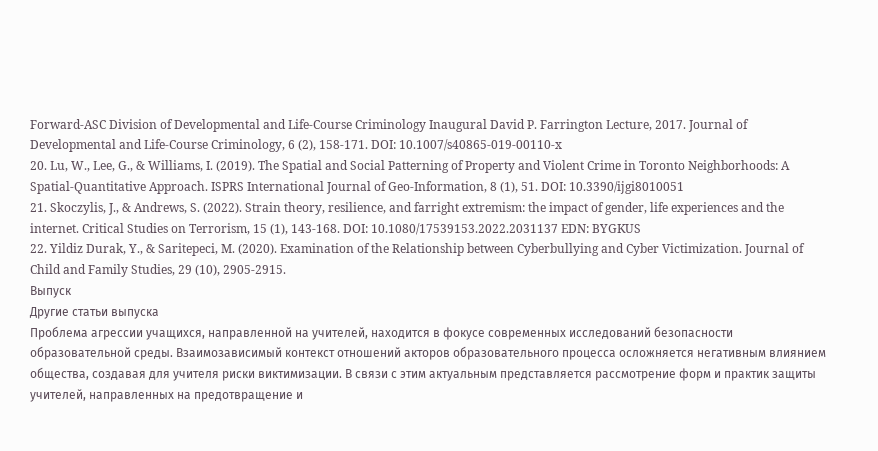Forward-ASC Division of Developmental and Life-Course Criminology Inaugural David P. Farrington Lecture, 2017. Journal of Developmental and Life-Course Criminology, 6 (2), 158-171. DOI: 10.1007/s40865-019-00110-x
20. Lu, W., Lee, G., & Williams, I. (2019). The Spatial and Social Patterning of Property and Violent Crime in Toronto Neighborhoods: A Spatial-Quantitative Approach. ISPRS International Journal of Geo-Information, 8 (1), 51. DOI: 10.3390/ijgi8010051
21. Skoczylis, J., & Andrews, S. (2022). Strain theory, resilience, and farright extremism: the impact of gender, life experiences and the internet. Critical Studies on Terrorism, 15 (1), 143-168. DOI: 10.1080/17539153.2022.2031137 EDN: BYGKUS
22. Yildiz Durak, Y., & Saritepeci, M. (2020). Examination of the Relationship between Cyberbullying and Cyber Victimization. Journal of Child and Family Studies, 29 (10), 2905-2915.
Выпуск
Другие статьи выпуска
Проблема агрессии учащихся, направленной на учителей, находится в фокусе современных исследований безопасности образовательной среды. Взаимозависимый контекст отношений акторов образовательного процесса осложняется негативным влиянием общества, создавая для учителя риски виктимизации. В связи с этим актуальным представляется рассмотрение форм и практик защиты учителей, направленных на предотвращение и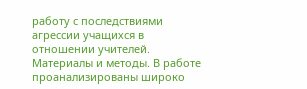работу с последствиями агрессии учащихся в отношении учителей. Материалы и методы. В работе проанализированы широко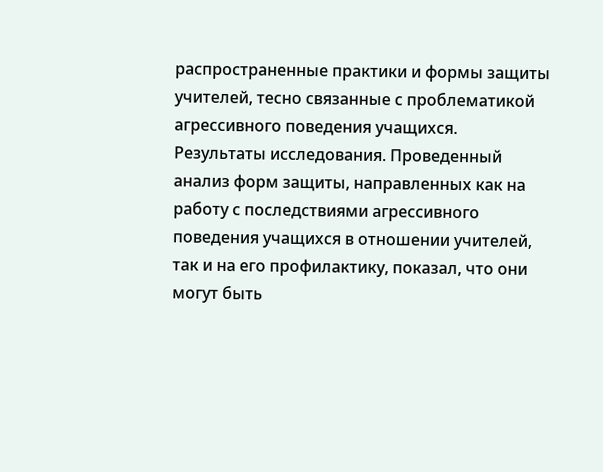распространенные практики и формы защиты учителей, тесно связанные с проблематикой агрессивного поведения учащихся. Результаты исследования. Проведенный анализ форм защиты, направленных как на работу с последствиями агрессивного поведения учащихся в отношении учителей, так и на его профилактику, показал, что они могут быть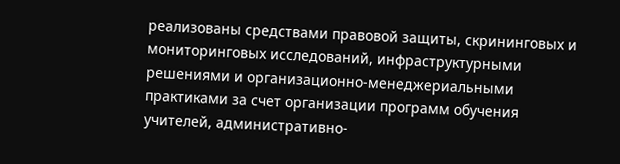реализованы средствами правовой защиты, скрининговых и мониторинговых исследований, инфраструктурными решениями и организационно-менеджериальными практиками за счет организации программ обучения учителей, административно-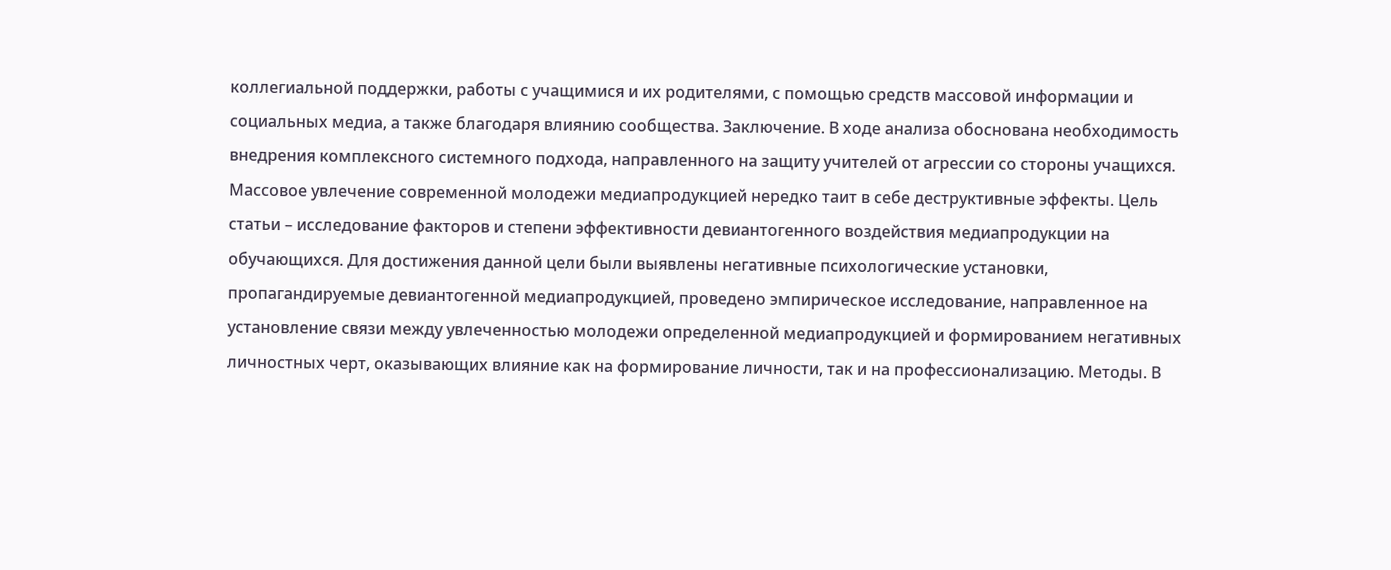коллегиальной поддержки, работы с учащимися и их родителями, с помощью средств массовой информации и социальных медиа, а также благодаря влиянию сообщества. Заключение. В ходе анализа обоснована необходимость внедрения комплексного системного подхода, направленного на защиту учителей от агрессии со стороны учащихся.
Массовое увлечение современной молодежи медиапродукцией нередко таит в себе деструктивные эффекты. Цель статьи – исследование факторов и степени эффективности девиантогенного воздействия медиапродукции на обучающихся. Для достижения данной цели были выявлены негативные психологические установки, пропагандируемые девиантогенной медиапродукцией, проведено эмпирическое исследование, направленное на установление связи между увлеченностью молодежи определенной медиапродукцией и формированием негативных личностных черт, оказывающих влияние как на формирование личности, так и на профессионализацию. Методы. В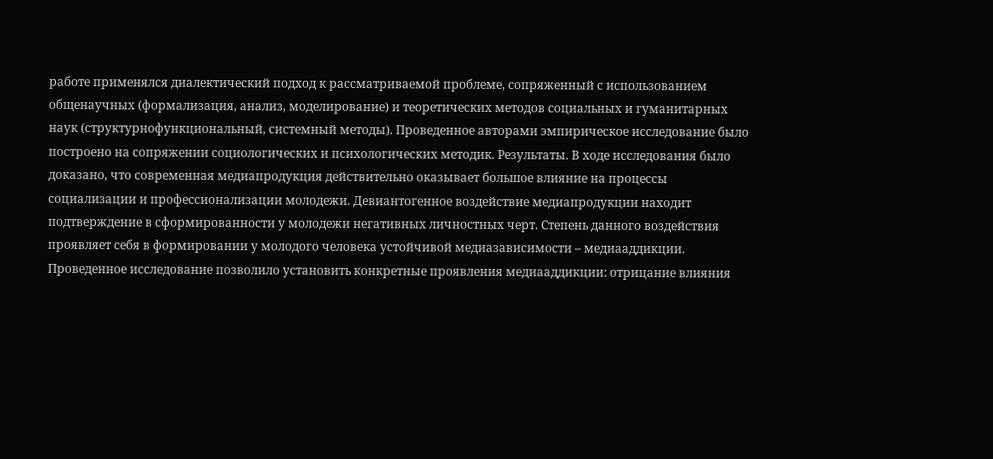работе применялся диалектический подход к рассматриваемой проблеме, сопряженный с использованием общенаучных (формализация, анализ, моделирование) и теоретических методов социальных и гуманитарных наук (структурнофункциональный, системный методы). Проведенное авторами эмпирическое исследование было построено на сопряжении социологических и психологических методик. Результаты. В ходе исследования было доказано, что современная медиапродукция действительно оказывает большое влияние на процессы социализации и профессионализации молодежи. Девиантогенное воздействие медиапродукции находит подтверждение в сформированности у молодежи негативных личностных черт. Степень данного воздействия проявляет себя в формировании у молодого человека устойчивой медиазависимости – медиааддикции. Проведенное исследование позволило установить конкретные проявления медиааддикции: отрицание влияния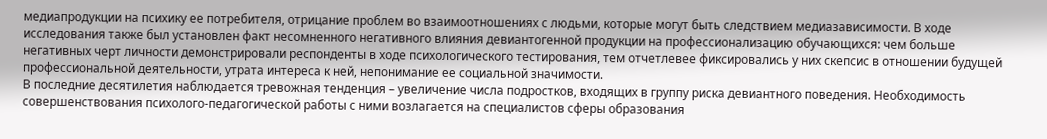медиапродукции на психику ее потребителя, отрицание проблем во взаимоотношениях с людьми, которые могут быть следствием медиазависимости. В ходе исследования также был установлен факт несомненного негативного влияния девиантогенной продукции на профессионализацию обучающихся: чем больше негативных черт личности демонстрировали респонденты в ходе психологического тестирования, тем отчетлевее фиксировались у них скепсис в отношении будущей профессиональной деятельности, утрата интереса к ней, непонимание ее социальной значимости.
В последние десятилетия наблюдается тревожная тенденция – увеличение числа подростков, входящих в группу риска девиантного поведения. Необходимость совершенствования психолого-педагогической работы с ними возлагается на специалистов сферы образования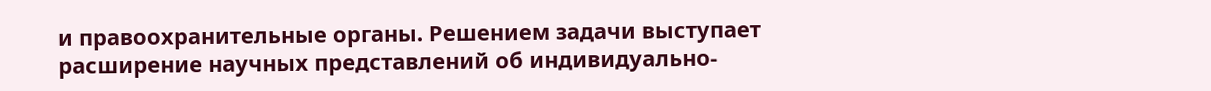и правоохранительные органы. Решением задачи выступает расширение научных представлений об индивидуально-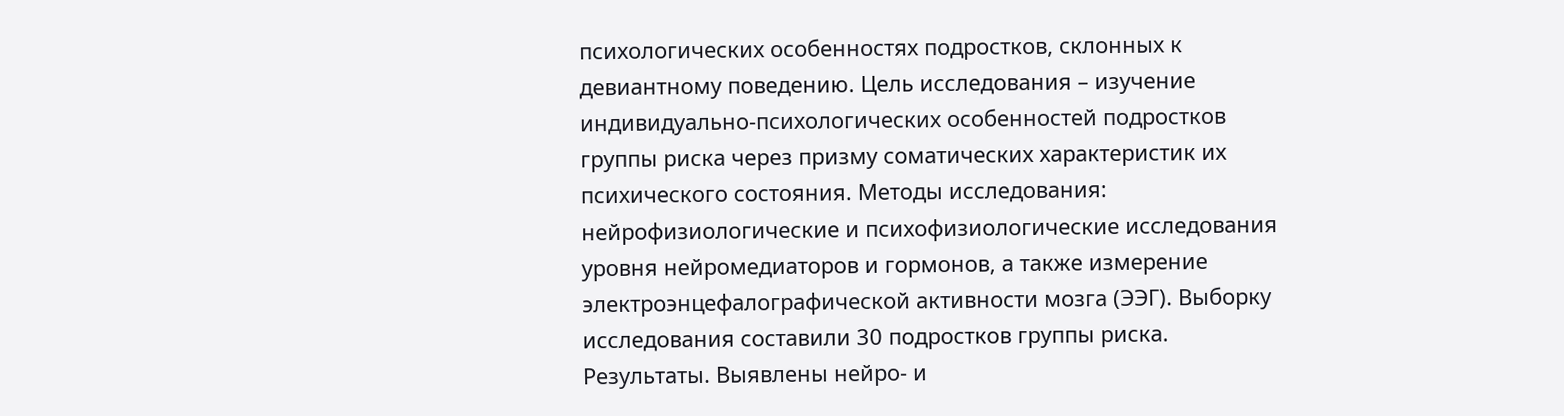психологических особенностях подростков, склонных к девиантному поведению. Цель исследования – изучение индивидуально-психологических особенностей подростков группы риска через призму соматических характеристик их психического состояния. Методы исследования: нейрофизиологические и психофизиологические исследования уровня нейромедиаторов и гормонов, а также измерение электроэнцефалографической активности мозга (ЭЭГ). Выборку исследования составили 30 подростков группы риска. Результаты. Выявлены нейро- и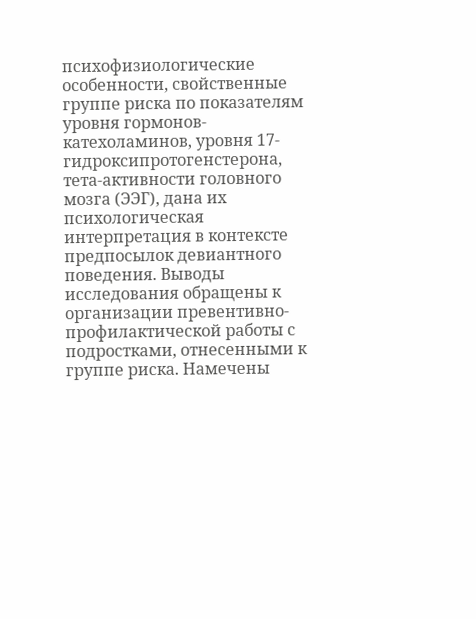психофизиологические особенности, свойственные группе риска по показателям уровня гормонов-катехоламинов, уровня 17-гидроксипротогенстерона, тета-активности головного мозга (ЭЭГ), дана их психологическая интерпретация в контексте предпосылок девиантного поведения. Выводы исследования обращены к организации превентивно-профилактической работы с подростками, отнесенными к группе риска. Намечены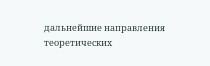дальнейшие направления теоретических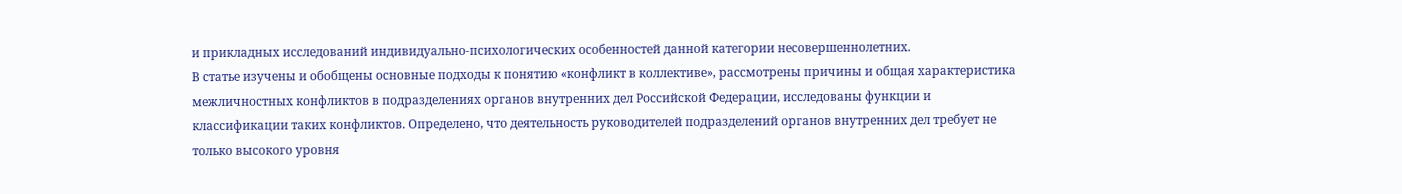и прикладных исследований индивидуально-психологических особенностей данной категории несовершеннолетних.
В статье изучены и обобщены основные подходы к понятию «конфликт в коллективе», рассмотрены причины и общая характеристика межличностных конфликтов в подразделениях органов внутренних дел Российской Федерации, исследованы функции и классификации таких конфликтов. Определено, что деятельность руководителей подразделений органов внутренних дел требует не только высокого уровня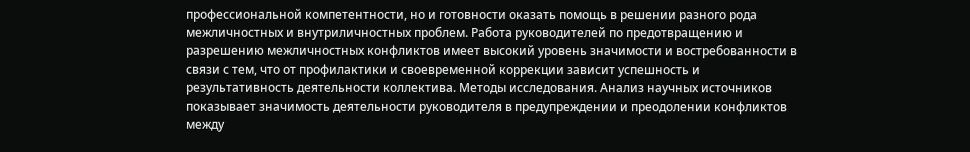профессиональной компетентности, но и готовности оказать помощь в решении разного рода межличностных и внутриличностных проблем. Работа руководителей по предотвращению и разрешению межличностных конфликтов имеет высокий уровень значимости и востребованности в связи с тем, что от профилактики и своевременной коррекции зависит успешность и результативность деятельности коллектива. Методы исследования. Анализ научных источников показывает значимость деятельности руководителя в предупреждении и преодолении конфликтов между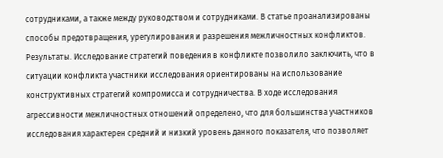сотрудниками, а также между руководством и сотрудниками. В статье проанализированы способы предотвращения, урегулирования и разрешения межличностных конфликтов. Результаты. Исследование стратегий поведения в конфликте позволило заключить, что в ситуации конфликта участники исследования ориентированы на использование конструктивных стратегий компромисса и сотрудничества. В ходе исследования агрессивности межличностных отношений определено, что для большинства участников исследования характерен средний и низкий уровень данного показателя, что позволяет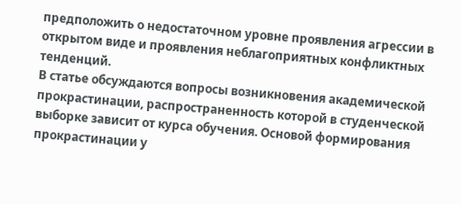предположить о недостаточном уровне проявления агрессии в открытом виде и проявления неблагоприятных конфликтных тенденций.
В статье обсуждаются вопросы возникновения академической прокрастинации, распространенность которой в студенческой выборке зависит от курса обучения. Основой формирования прокрастинации у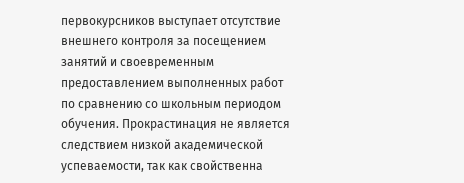первокурсников выступает отсутствие внешнего контроля за посещением занятий и своевременным предоставлением выполненных работ по сравнению со школьным периодом обучения. Прокрастинация не является следствием низкой академической успеваемости, так как свойственна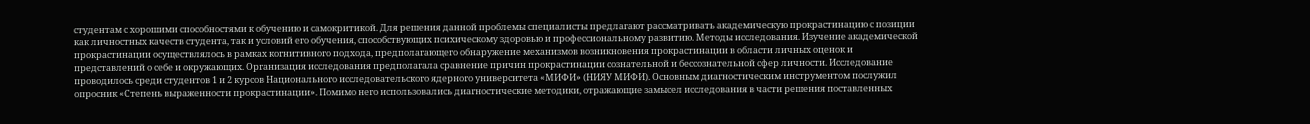студентам с хорошими способностями к обучению и самокритикой. Для решения данной проблемы специалисты предлагают рассматривать академическую прокрастинацию с позиции как личностных качеств студента, так и условий его обучения, способствующих психическому здоровью и профессиональному развитию. Методы исследования. Изучение академической прокрастинации осуществлялось в рамках когнитивного подхода, предполагающего обнаружение механизмов возникновения прокрастинации в области личных оценок и представлений о себе и окружающих. Организация исследования предполагала сравнение причин прокрастинации сознательной и бессознательной сфер личности. Исследование проводилось среди студентов 1 и 2 курсов Национального исследовательского ядерного университета «МИФИ» (НИЯУ МИФИ). Основным диагностическим инструментом послужил опросник «Степень выраженности прокрастинации». Помимо него использовались диагностические методики, отражающие замысел исследования в части решения поставленных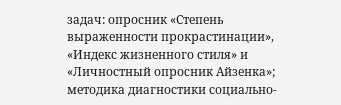задач: опросник «Степень выраженности прокрастинации», «Индекс жизненного стиля» и «Личностный опросник Айзенка»; методика диагностики социально-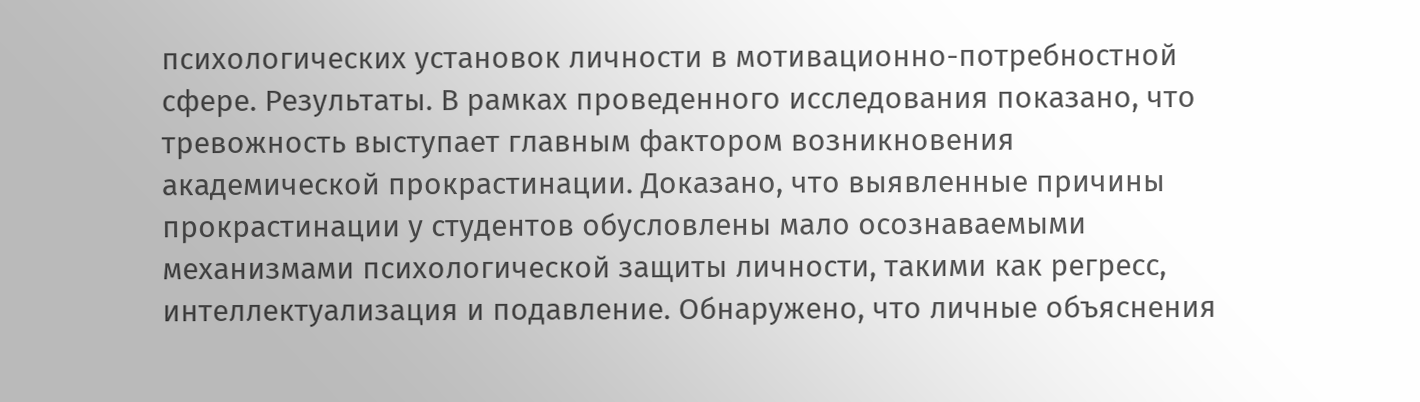психологических установок личности в мотивационно-потребностной сфере. Результаты. В рамках проведенного исследования показано, что тревожность выступает главным фактором возникновения академической прокрастинации. Доказано, что выявленные причины прокрастинации у студентов обусловлены мало осознаваемыми механизмами психологической защиты личности, такими как регресс, интеллектуализация и подавление. Обнаружено, что личные объяснения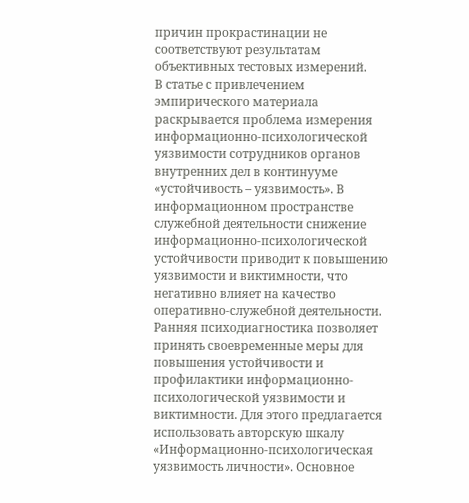причин прокрастинации не соответствуют результатам объективных тестовых измерений.
В статье с привлечением эмпирического материала раскрывается проблема измерения информационно-психологической уязвимости сотрудников органов внутренних дел в континууме «устойчивость – уязвимость». В информационном пространстве служебной деятельности снижение информационно-психологической устойчивости приводит к повышению уязвимости и виктимности, что негативно влияет на качество оперативно-служебной деятельности. Ранняя психодиагностика позволяет принять своевременные меры для повышения устойчивости и профилактики информационно-психологической уязвимости и виктимности. Для этого предлагается использовать авторскую шкалу «Информационно-психологическая уязвимость личности». Основное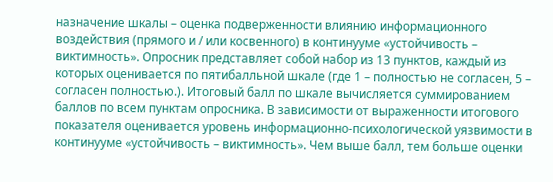назначение шкалы – оценка подверженности влиянию информационного воздействия (прямого и / или косвенного) в континууме «устойчивость – виктимность». Опросник представляет собой набор из 13 пунктов, каждый из которых оценивается по пятибалльной шкале (где 1 – полностью не согласен, 5 – согласен полностью.). Итоговый балл по шкале вычисляется суммированием баллов по всем пунктам опросника. В зависимости от выраженности итогового показателя оценивается уровень информационно-психологической уязвимости в континууме «устойчивость – виктимность». Чем выше балл, тем больше оценки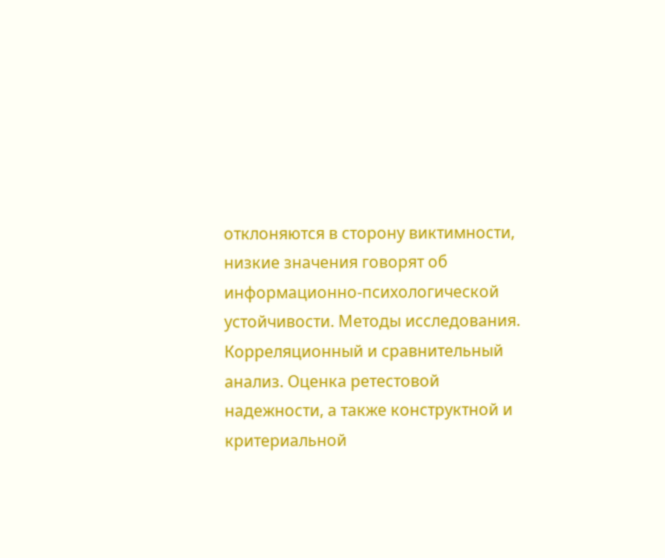отклоняются в сторону виктимности, низкие значения говорят об информационно-психологической устойчивости. Методы исследования. Корреляционный и сравнительный анализ. Оценка ретестовой надежности, а также конструктной и критериальной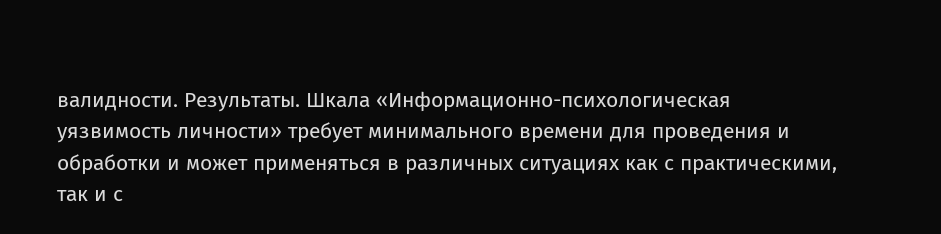валидности. Результаты. Шкала «Информационно-психологическая уязвимость личности» требует минимального времени для проведения и обработки и может применяться в различных ситуациях как с практическими, так и с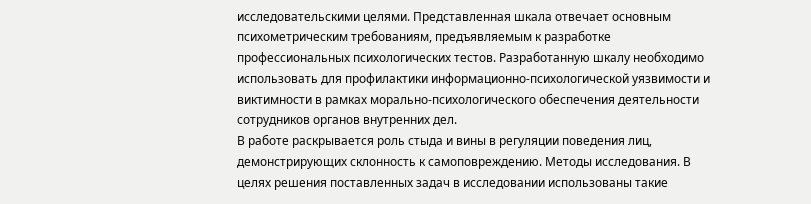исследовательскими целями. Представленная шкала отвечает основным психометрическим требованиям, предъявляемым к разработке профессиональных психологических тестов. Разработанную шкалу необходимо использовать для профилактики информационно-психологической уязвимости и виктимности в рамках морально-психологического обеспечения деятельности сотрудников органов внутренних дел.
В работе раскрывается роль стыда и вины в регуляции поведения лиц, демонстрирующих склонность к самоповреждению. Методы исследования. В целях решения поставленных задач в исследовании использованы такие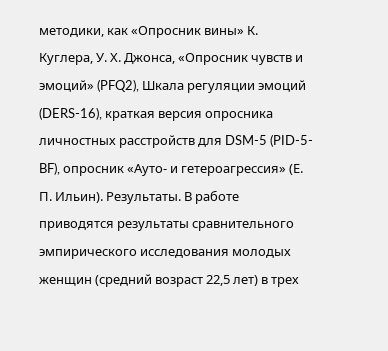методики, как «Опросник вины» К. Куглера, У. Х. Джонса, «Опросник чувств и эмоций» (PFQ2), Шкала регуляции эмоций (DERS-16), краткая версия опросника личностных расстройств для DSM-5 (PID-5-BF), опросник «Ауто- и гетероагрессия» (Е. П. Ильин). Результаты. В работе приводятся результаты сравнительного эмпирического исследования молодых женщин (средний возраст 22,5 лет) в трех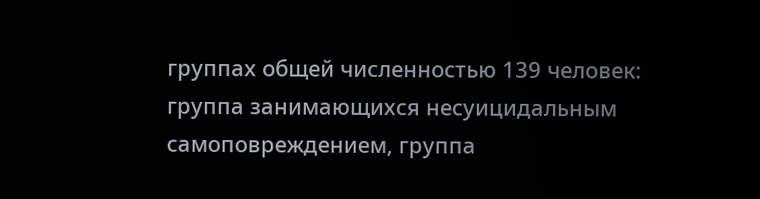группах общей численностью 139 человек: группа занимающихся несуицидальным самоповреждением, группа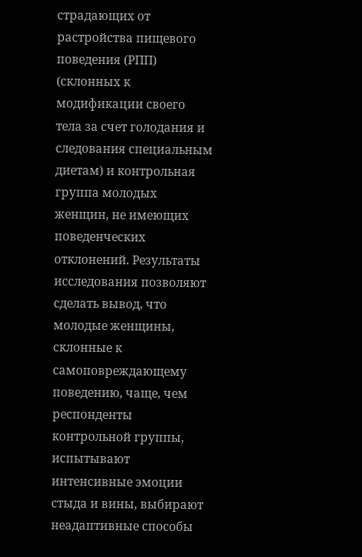страдающих от растройства пищевого поведения (РПП) (склонных к модификации своего тела за счет голодания и следования специальным диетам) и контрольная группа молодых женщин, не имеющих поведенческих отклонений. Результаты исследования позволяют сделать вывод, что молодые женщины, склонные к самоповреждающему поведению, чаще, чем респонденты контрольной группы, испытывают интенсивные эмоции стыда и вины, выбирают неадаптивные способы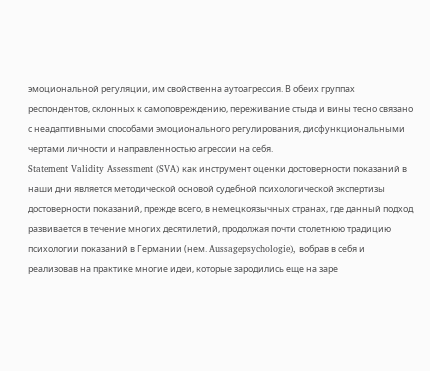эмоциональной регуляции, им свойственна аутоагрессия. В обеих группах респондентов, склонных к самоповреждению, переживание стыда и вины тесно связано с неадаптивными способами эмоционального регулирования, дисфункциональными чертами личности и направленностью агрессии на себя.
Statement Validity Assessment (SVA) как инструмент оценки достоверности показаний в наши дни является методической основой судебной психологической экспертизы достоверности показаний, прежде всего, в немецкоязычных странах, где данный подход развивается в течение многих десятилетий, продолжая почти столетнюю традицию психологии показаний в Германии (нем. Aussagepsychologie), вобрав в себя и реализовав на практике многие идеи, которые зародились еще на заре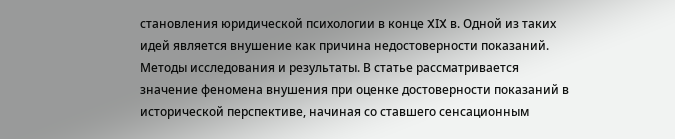становления юридической психологии в конце XIX в. Одной из таких идей является внушение как причина недостоверности показаний. Методы исследования и результаты. В статье рассматривается значение феномена внушения при оценке достоверности показаний в исторической перспективе, начиная со ставшего сенсационным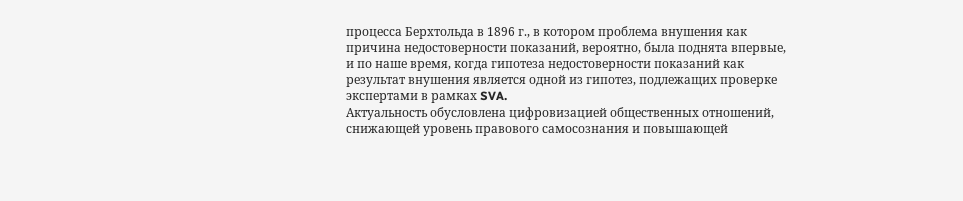процесса Берхтольда в 1896 г., в котором проблема внушения как причина недостоверности показаний, вероятно, была поднята впервые, и по наше время, когда гипотеза недостоверности показаний как результат внушения является одной из гипотез, подлежащих проверке экспертами в рамках SVA.
Актуальность обусловлена цифровизацией общественных отношений, снижающей уровень правового самосознания и повышающей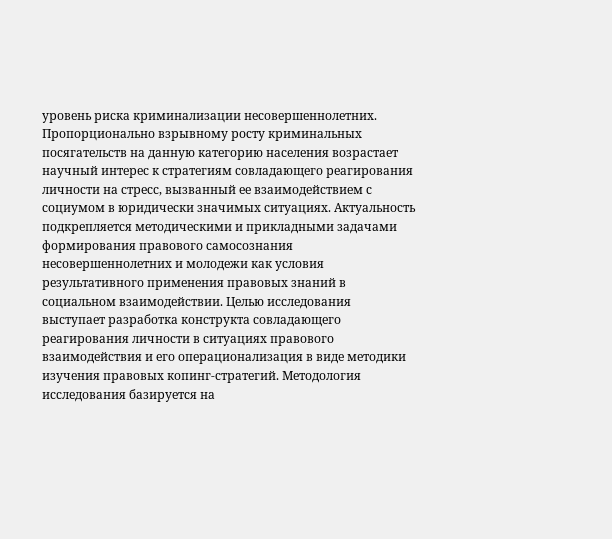уровень риска криминализации несовершеннолетних. Пропорционально взрывному росту криминальных посягательств на данную категорию населения возрастает научный интерес к стратегиям совладающего реагирования личности на стресс, вызванный ее взаимодействием с социумом в юридически значимых ситуациях. Актуальность подкрепляется методическими и прикладными задачами формирования правового самосознания несовершеннолетних и молодежи как условия результативного применения правовых знаний в социальном взаимодействии. Целью исследования выступает разработка конструкта совладающего реагирования личности в ситуациях правового взаимодействия и его операционализация в виде методики изучения правовых копинг-стратегий. Методология исследования базируется на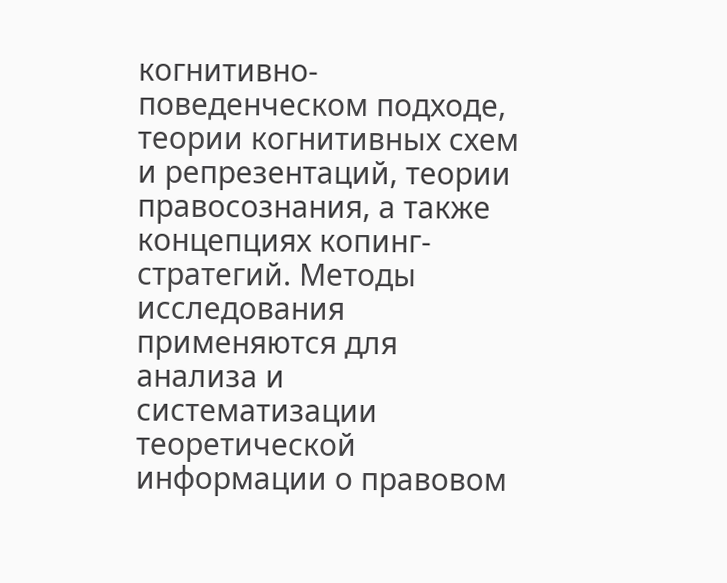когнитивно-поведенческом подходе, теории когнитивных схем и репрезентаций, теории правосознания, а также концепциях копинг-стратегий. Методы исследования применяются для анализа и систематизации теоретической информации о правовом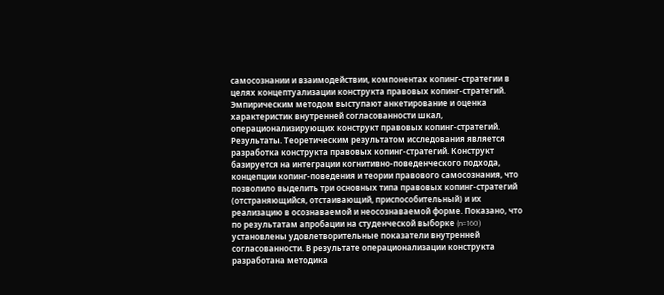самосознании и взаимодействии, компонентах копинг-стратегии в целях концептуализации конструкта правовых копинг-стратегий. Эмпирическим методом выступают анкетирование и оценка характеристик внутренней согласованности шкал, операционализирующих конструкт правовых копинг-стратегий. Результаты. Теоретическим результатом исследования является разработка конструкта правовых копинг-стратегий. Конструкт базируется на интеграции когнитивно-поведенческого подхода, концепции копинг-поведения и теории правового самосознания, что позволило выделить три основных типа правовых копинг-стратегий (отстраняющийся, отстаивающий, приспособительный) и их реализацию в осознаваемой и неосознаваемой форме. Показано, что по результатам апробации на студенческой выборке (n=160) установлены удовлетворительные показатели внутренней согласованности. В результате операционализации конструкта разработана методика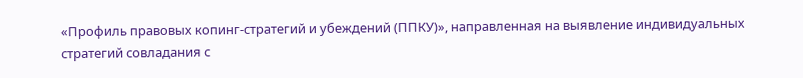«Профиль правовых копинг-стратегий и убеждений (ППКУ)», направленная на выявление индивидуальных стратегий совладания с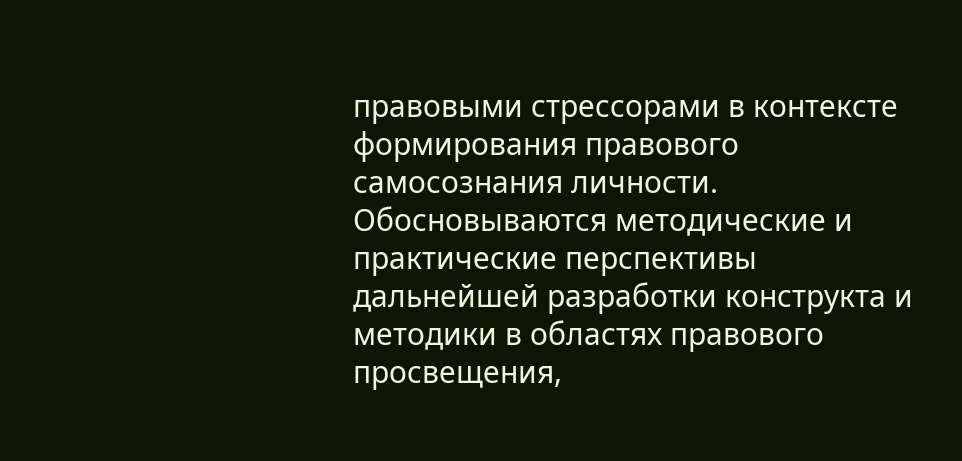правовыми стрессорами в контексте формирования правового самосознания личности. Обосновываются методические и практические перспективы дальнейшей разработки конструкта и методики в областях правового просвещения,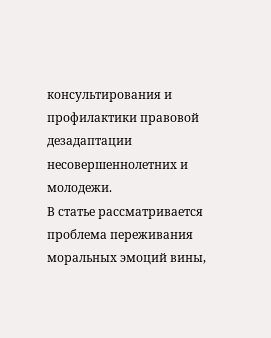консультирования и профилактики правовой дезадаптации несовершеннолетних и молодежи.
В статье рассматривается проблема переживания моральных эмоций вины,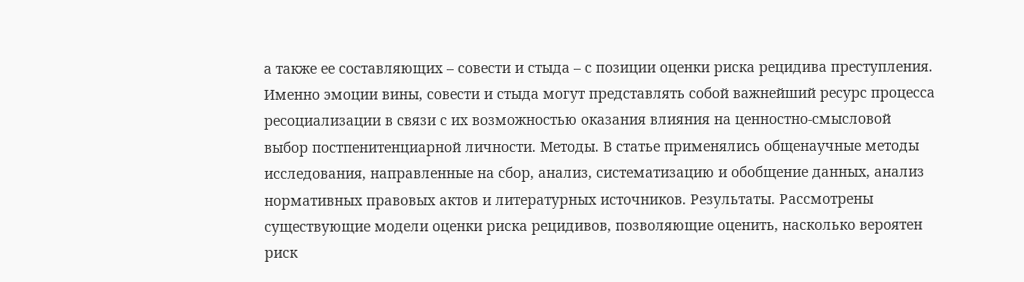а также ее составляющих – совести и стыда – с позиции оценки риска рецидива преступления. Именно эмоции вины, совести и стыда могут представлять собой важнейший ресурс процесса ресоциализации в связи с их возможностью оказания влияния на ценностно-смысловой выбор постпенитенциарной личности. Методы. В статье применялись общенаучные методы исследования, направленные на сбор, анализ, систематизацию и обобщение данных, анализ нормативных правовых актов и литературных источников. Результаты. Рассмотрены существующие модели оценки риска рецидивов, позволяющие оценить, насколько вероятен риск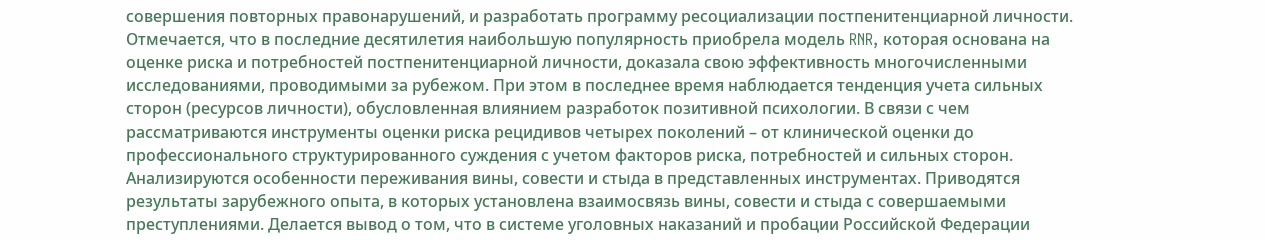совершения повторных правонарушений, и разработать программу ресоциализации постпенитенциарной личности. Отмечается, что в последние десятилетия наибольшую популярность приобрела модель RNR, которая основана на оценке риска и потребностей постпенитенциарной личности, доказала свою эффективность многочисленными исследованиями, проводимыми за рубежом. При этом в последнее время наблюдается тенденция учета сильных сторон (ресурсов личности), обусловленная влиянием разработок позитивной психологии. В связи с чем рассматриваются инструменты оценки риска рецидивов четырех поколений – от клинической оценки до профессионального структурированного суждения с учетом факторов риска, потребностей и сильных сторон. Анализируются особенности переживания вины, совести и стыда в представленных инструментах. Приводятся результаты зарубежного опыта, в которых установлена взаимосвязь вины, совести и стыда с совершаемыми преступлениями. Делается вывод о том, что в системе уголовных наказаний и пробации Российской Федерации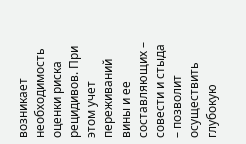возникает необходимость оценки риска рецидивов. При этом учет переживаний вины и ее составляющих – совести и стыда – позволит осуществить глубокую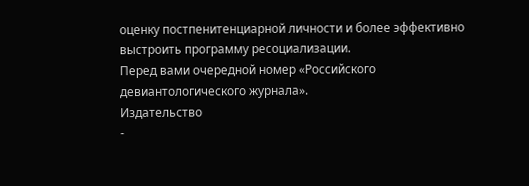оценку постпенитенциарной личности и более эффективно выстроить программу ресоциализации.
Перед вами очередной номер «Российского девиантологического журнала».
Издательство
-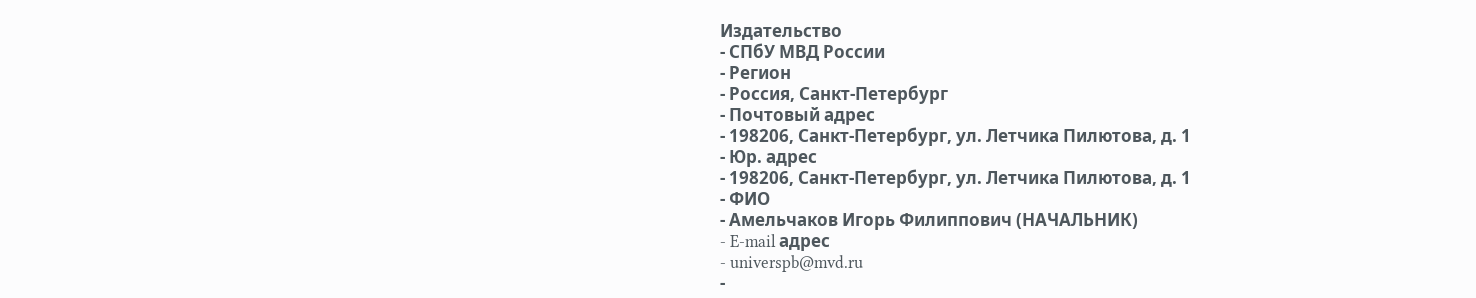Издательство
- СПбУ МВД России
- Регион
- Россия, Санкт-Петербург
- Почтовый адрес
- 198206, Санкт-Петербург, ул. Летчика Пилютова, д. 1
- Юр. адрес
- 198206, Санкт-Петербург, ул. Летчика Пилютова, д. 1
- ФИО
- Амельчаков Игорь Филиппович (НАЧАЛЬНИК)
- E-mail адрес
- universpb@mvd.ru
-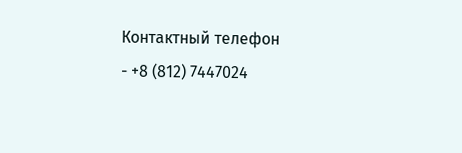Контактный телефон
- +8 (812) 7447024